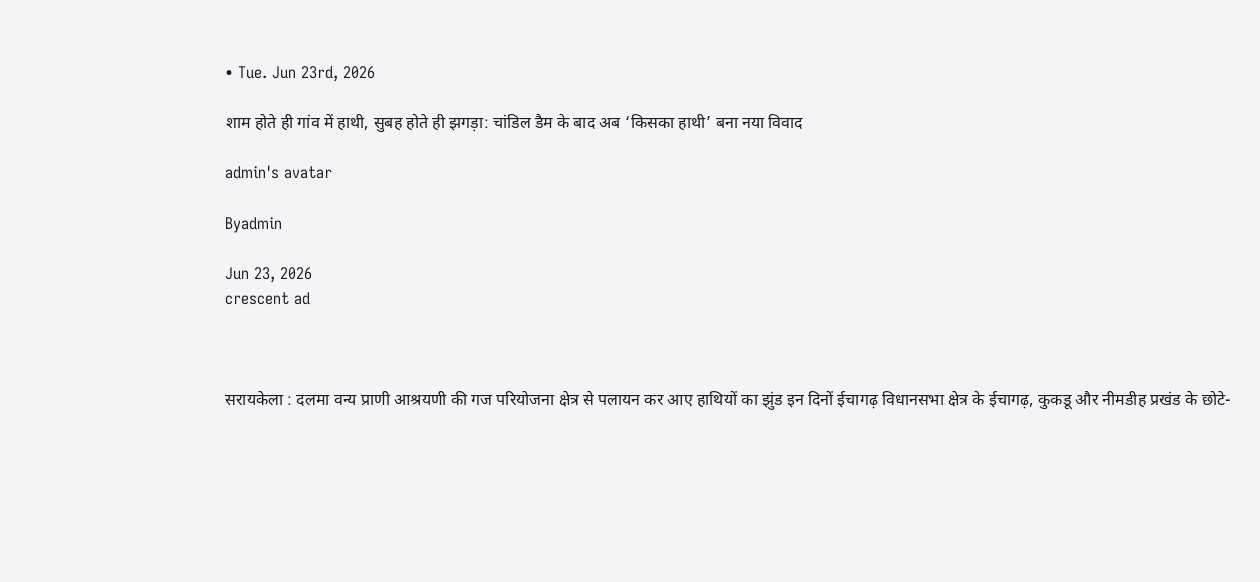• Tue. Jun 23rd, 2026

शाम होते ही गांव में हाथी, सुबह होते ही झगड़ा: चांडिल डैम के बाद अब ‘किसका हाथी’ बना नया विवाद

admin's avatar

Byadmin

Jun 23, 2026
crescent ad



सरायकेला : दलमा वन्य प्राणी आश्रयणी की गज परियोजना क्षेत्र से पलायन कर आए हाथियों का झुंड इन दिनों ईचागढ़ विधानसभा क्षेत्र के ईचागढ़, कुकडू और नीमडीह प्रखंड के छोटे-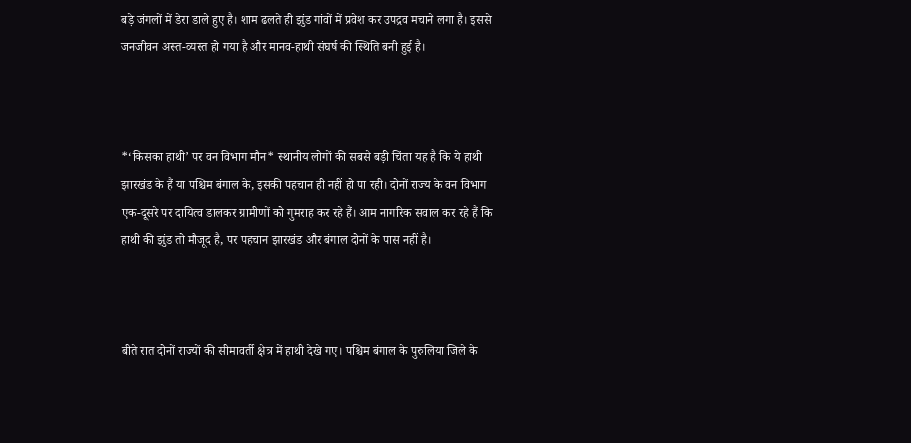बड़े जंगलों में डेरा डाले हुए है। शाम ढलते ही झुंड गांवों में प्रवेश कर उपद्रव मचाने लगा है। इससे जनजीवन अस्त-व्यस्त हो गया है और मानव-हाथी संघर्ष की स्थिति बनी हुई है।



*‘किसका हाथी’ पर वन विभाग मौन* स्थानीय लोगों की सबसे बड़ी चिंता यह है कि ये हाथी झारखंड के हैं या पश्चिम बंगाल के, इसकी पहचान ही नहीं हो पा रही। दोनों राज्य के वन विभाग एक-दूसरे पर दायित्व डालकर ग्रामीणों को गुमराह कर रहे हैं। आम नागरिक सवाल कर रहे हैं कि हाथी की झुंड तो मौजूद है, पर पहचान झारखंड और बंगाल दोनों के पास नहीं है।



बीते रात दोनों राज्यों की सीमावर्ती क्षेत्र में हाथी देखे गए। पश्चिम बंगाल के पुरुलिया जिले के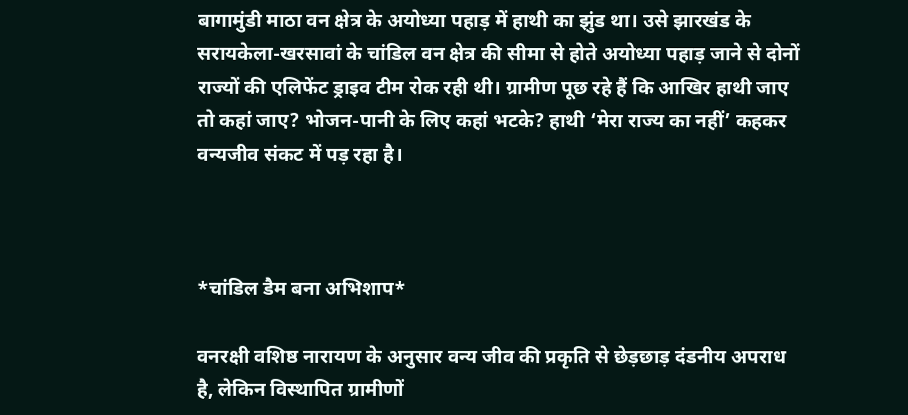बागामुंडी माठा वन क्षेत्र के अयोध्या पहाड़ में हाथी का झुंड था। उसे झारखंड के सरायकेला-खरसावां के चांडिल वन क्षेत्र की सीमा से होते अयोध्या पहाड़ जाने से दोनों राज्यों की एलिफेंट ड्राइव टीम रोक रही थी। ग्रामीण पूछ रहे हैं कि आखिर हाथी जाए तो कहां जाए? भोजन-पानी के लिए कहां भटके? हाथी ‘मेरा राज्य का नहीं’ कहकर वन्यजीव संकट में पड़ रहा है।



*चांडिल डैम बना अभिशाप*

वनरक्षी वशिष्ठ नारायण के अनुसार वन्य जीव की प्रकृति से छेड़छाड़ दंडनीय अपराध है, लेकिन विस्थापित ग्रामीणों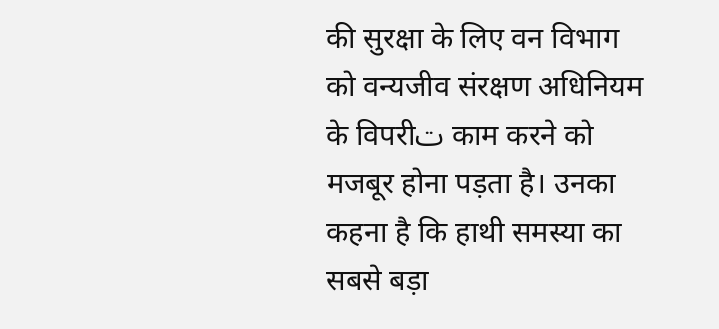की सुरक्षा के लिए वन विभाग को वन्यजीव संरक्षण अधिनियम के विपरीت काम करने को मजबूर होना पड़ता है। उनका कहना है कि हाथी समस्या का सबसे बड़ा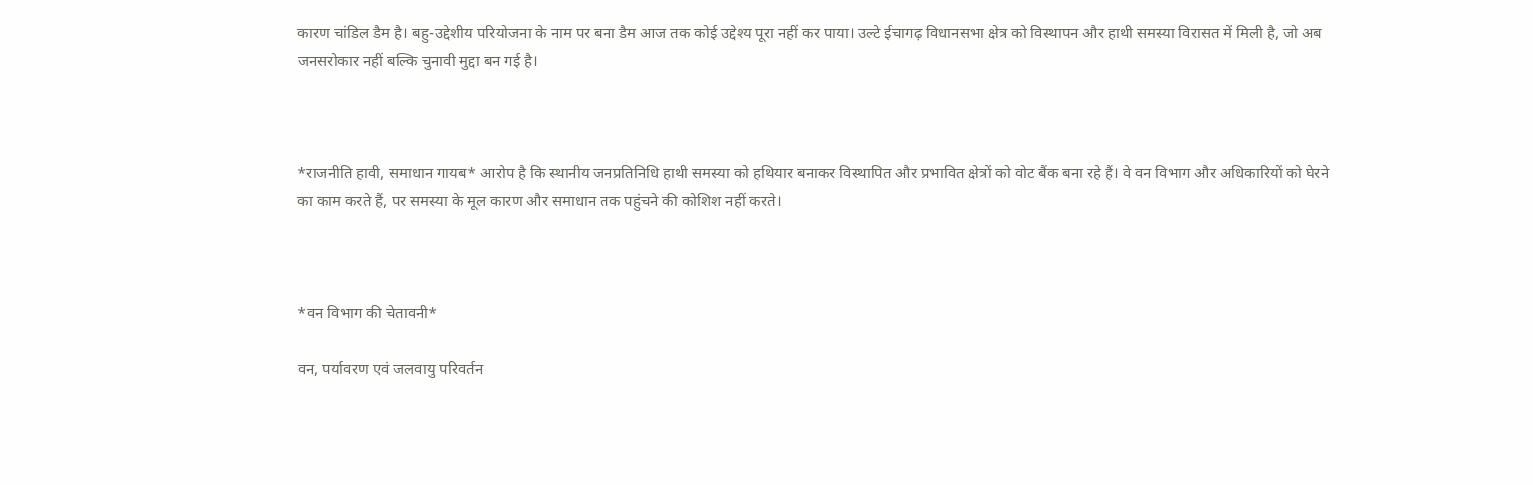कारण चांडिल डैम है। बहु-उद्देशीय परियोजना के नाम पर बना डैम आज तक कोई उद्देश्य पूरा नहीं कर पाया। उल्टे ईचागढ़ विधानसभा क्षेत्र को विस्थापन और हाथी समस्या विरासत में मिली है, जो अब जनसरोकार नहीं बल्कि चुनावी मुद्दा बन गई है।



*राजनीति हावी, समाधान गायब* आरोप है कि स्थानीय जनप्रतिनिधि हाथी समस्या को हथियार बनाकर विस्थापित और प्रभावित क्षेत्रों को वोट बैंक बना रहे हैं। वे वन विभाग और अधिकारियों को घेरने का काम करते हैं, पर समस्या के मूल कारण और समाधान तक पहुंचने की कोशिश नहीं करते।



*वन विभाग की चेतावनी*

वन, पर्यावरण एवं जलवायु परिवर्तन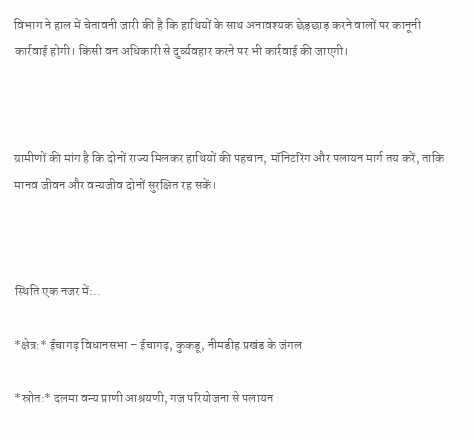विभाग ने हाल में चेतावनी जारी की है कि हाथियों के साथ अनावश्यक छेड़छाड़ करने वालों पर कानूनी कार्रवाई होगी। किसी वन अधिकारी से दुर्व्यवहार करने पर भी कार्रवाई की जाएगी।



ग्रामीणों की मांग है कि दोनों राज्य मिलकर हाथियों की पहचान, मॉनिटरिंग और पलायन मार्ग तय करें, ताकि मानव जीवन और वन्यजीव दोनों सुरक्षित रह सकें।



स्थिति एक नजर में:..

*क्षेत्र:* ईचागढ़ विधानसभा – ईचागढ़, कुकडू, नीमडीह प्रखंड के जंगल

*स्रोत:* दलमा वन्य प्राणी आश्रयणी, गज परियोजना से पलायन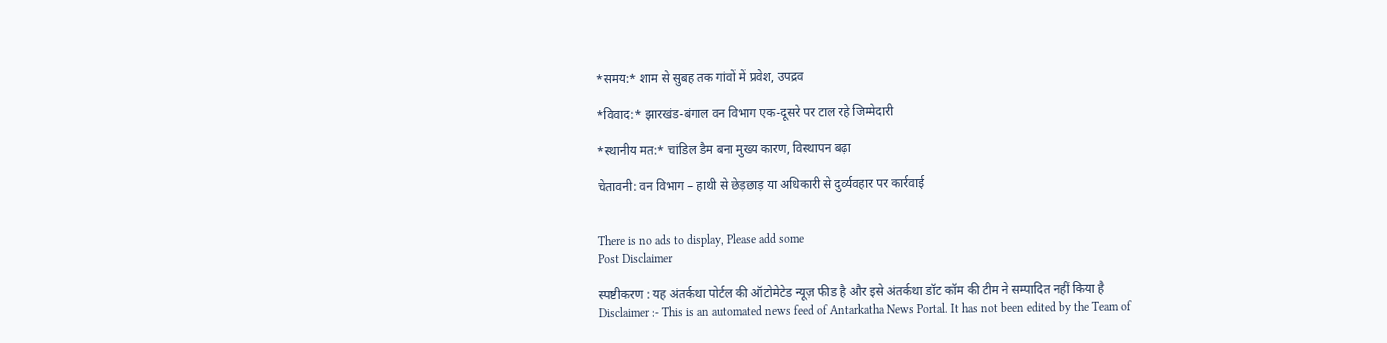*समय:* शाम से सुबह तक गांवों में प्रवेश, उपद्रव

*विवाद:* झारखंड-बंगाल वन विभाग एक-दूसरे पर टाल रहे जिम्मेदारी

*स्थानीय मत:* चांडिल डैम बना मुख्य कारण, विस्थापन बढ़ा

चेतावनी: वन विभाग – हाथी से छेड़छाड़ या अधिकारी से दुर्व्यवहार पर कार्रवाई


There is no ads to display, Please add some
Post Disclaimer

स्पष्टीकरण : यह अंतर्कथा पोर्टल की ऑटोमेटेड न्यूज़ फीड है और इसे अंतर्कथा डॉट कॉम की टीम ने सम्पादित नहीं किया है
Disclaimer :- This is an automated news feed of Antarkatha News Portal. It has not been edited by the Team of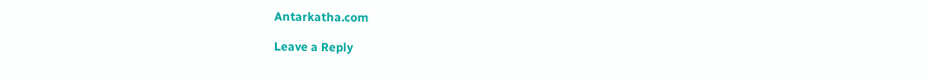Antarkatha.com

Leave a Reply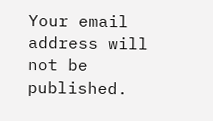Your email address will not be published.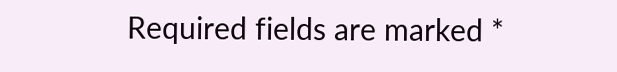Required fields are marked *